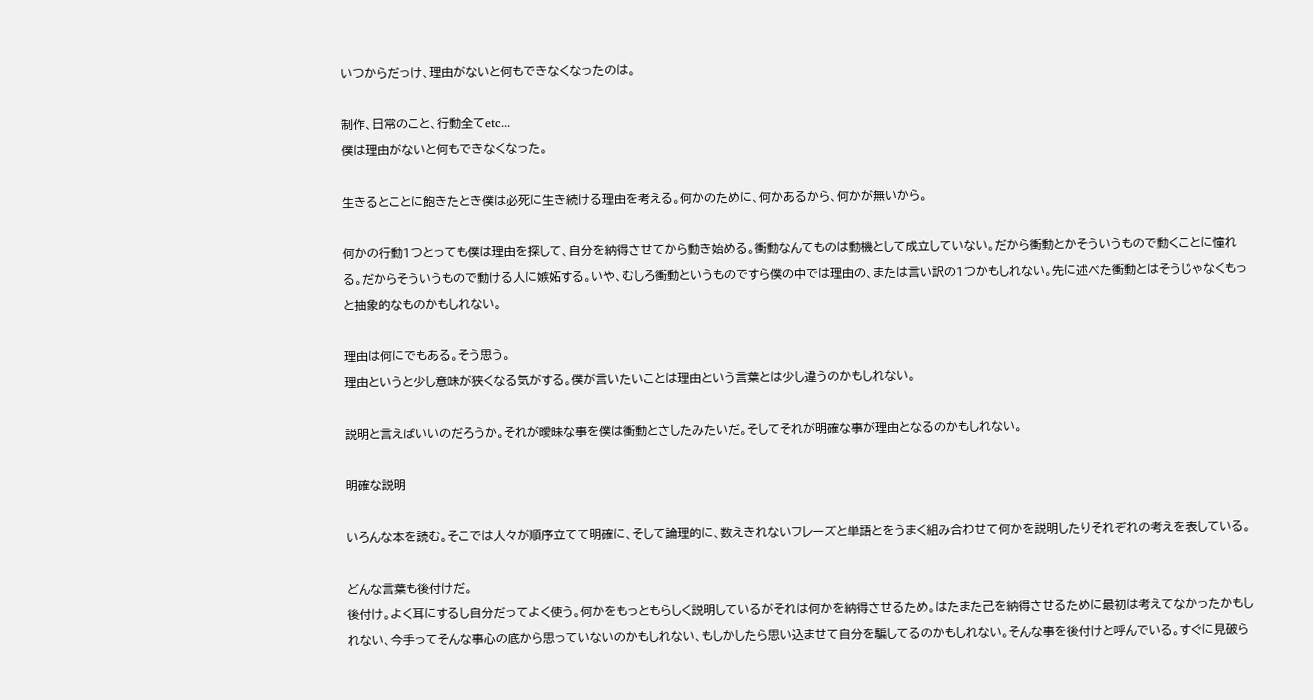いつからだっけ、理由がないと何もできなくなったのは。

制作、日常のこと、行動全てetc...
僕は理由がないと何もできなくなった。

生きるとことに飽きたとき僕は必死に生き続ける理由を考える。何かのために、何かあるから、何かが無いから。

何かの行動1つとっても僕は理由を探して、自分を納得させてから動き始める。衝動なんてものは動機として成立していない。だから衝動とかそういうもので動くことに憧れる。だからそういうもので動ける人に嫉妬する。いや、むしろ衝動というものですら僕の中では理由の、または言い訳の1つかもしれない。先に述べた衝動とはそうじゃなくもっと抽象的なものかもしれない。

理由は何にでもある。そう思う。
理由というと少し意味が狭くなる気がする。僕が言いたいことは理由という言葉とは少し違うのかもしれない。

説明と言えばいいのだろうか。それが曖昧な事を僕は衝動とさしたみたいだ。そしてそれが明確な事が理由となるのかもしれない。

明確な説明

いろんな本を読む。そこでは人々が順序立てて明確に、そして論理的に、数えきれないフレーズと単語とをうまく組み合わせて何かを説明したりそれぞれの考えを表している。

どんな言葉も後付けだ。
後付け。よく耳にするし自分だってよく使う。何かをもっともらしく説明しているがそれは何かを納得させるため。はたまた己を納得させるために最初は考えてなかったかもしれない、今手ってそんな事心の底から思っていないのかもしれない、もしかしたら思い込ませて自分を騙してるのかもしれない。そんな事を後付けと呼んでいる。すぐに見破ら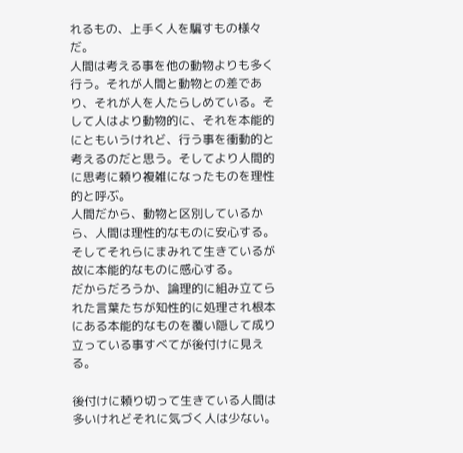れるもの、上手く人を騙すもの様々だ。
人間は考える事を他の動物よりも多く行う。それが人間と動物との差であり、それが人を人たらしめている。そして人はより動物的に、それを本能的にともいうけれど、行う事を衝動的と考えるのだと思う。そしてより人間的に思考に頼り複雑になったものを理性的と呼ぶ。
人間だから、動物と区別しているから、人間は理性的なものに安心する。そしてそれらにまみれて生きているが故に本能的なものに感心する。
だからだろうか、論理的に組み立てられた言葉たちが知性的に処理され根本にある本能的なものを覆い隠して成り立っている事すべてが後付けに見える。

後付けに頼り切って生きている人間は多いけれどそれに気づく人は少ない。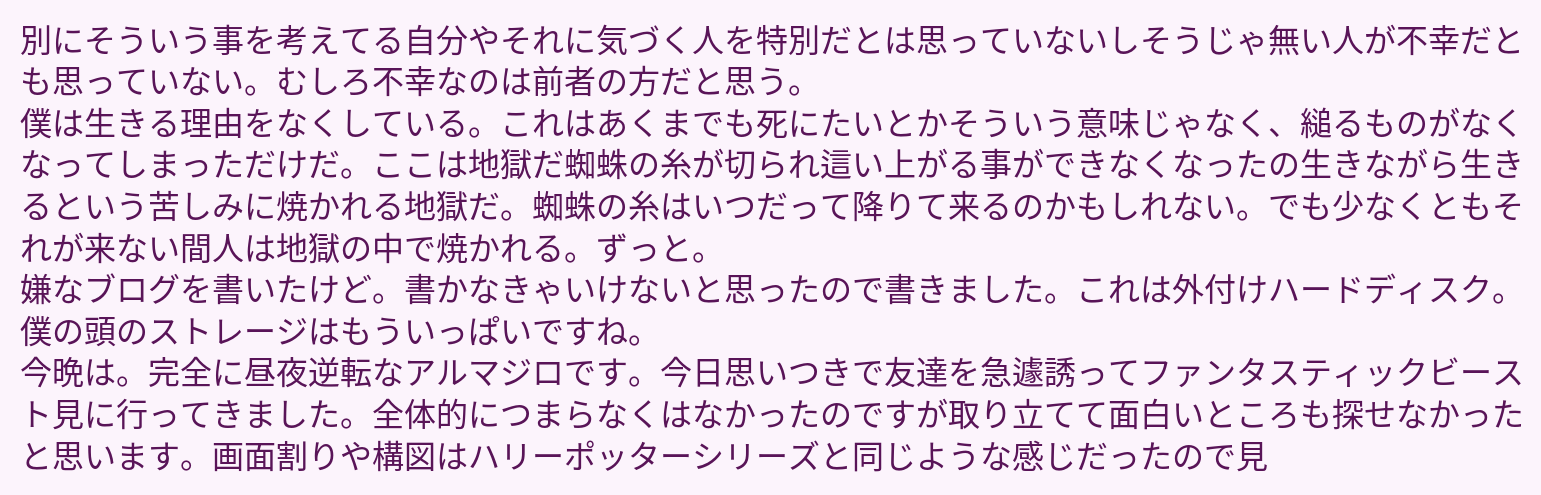別にそういう事を考えてる自分やそれに気づく人を特別だとは思っていないしそうじゃ無い人が不幸だとも思っていない。むしろ不幸なのは前者の方だと思う。
僕は生きる理由をなくしている。これはあくまでも死にたいとかそういう意味じゃなく、縋るものがなくなってしまっただけだ。ここは地獄だ蜘蛛の糸が切られ這い上がる事ができなくなったの生きながら生きるという苦しみに焼かれる地獄だ。蜘蛛の糸はいつだって降りて来るのかもしれない。でも少なくともそれが来ない間人は地獄の中で焼かれる。ずっと。
嫌なブログを書いたけど。書かなきゃいけないと思ったので書きました。これは外付けハードディスク。僕の頭のストレージはもういっぱいですね。
今晩は。完全に昼夜逆転なアルマジロです。今日思いつきで友達を急遽誘ってファンタスティックビースト見に行ってきました。全体的につまらなくはなかったのですが取り立てて面白いところも探せなかったと思います。画面割りや構図はハリーポッターシリーズと同じような感じだったので見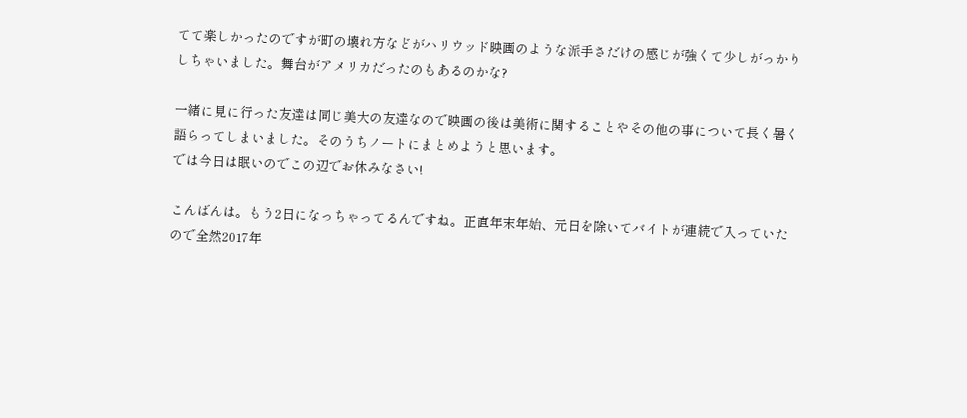てて楽しかったのですが町の壊れ方などがハリウッド映画のような派手さだけの感じが強くて少しがっかりしちゃいました。舞台がアメリカだったのもあるのかな?

一緒に見に行った友達は同じ美大の友達なので映画の後は美術に関することやその他の事について長く暑く語らってしまいました。そのうちノートにまとめようと思います。
では今日は眠いのでこの辺でお休みなさい!

こんばんは。もう2日になっちゃってるんですね。正直年末年始、元日を除いてバイトが連続で入っていたので全然2017年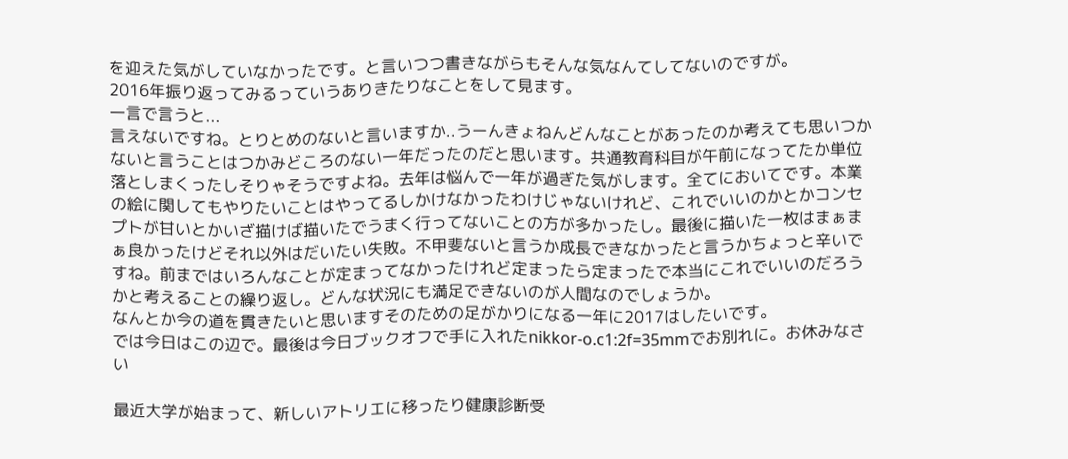を迎えた気がしていなかったです。と言いつつ書きながらもそんな気なんてしてないのですが。
2016年振り返ってみるっていうありきたりなことをして見ます。
一言で言うと...
言えないですね。とりとめのないと言いますか..うーんきょねんどんなことがあったのか考えても思いつかないと言うことはつかみどころのない一年だったのだと思います。共通教育科目が午前になってたか単位落としまくったしそりゃそうですよね。去年は悩んで一年が過ぎた気がします。全てにおいてです。本業の絵に関してもやりたいことはやってるしかけなかったわけじゃないけれど、これでいいのかとかコンセプトが甘いとかいざ描けば描いたでうまく行ってないことの方が多かったし。最後に描いた一枚はまぁまぁ良かったけどそれ以外はだいたい失敗。不甲斐ないと言うか成長できなかったと言うかちょっと辛いですね。前まではいろんなことが定まってなかったけれど定まったら定まったで本当にこれでいいのだろうかと考えることの繰り返し。どんな状況にも満足できないのが人間なのでしょうか。
なんとか今の道を貫きたいと思いますそのための足がかりになる一年に2017はしたいです。
では今日はこの辺で。最後は今日ブックオフで手に入れたnikkor-o.c1:2f=35mmでお別れに。お休みなさい

最近大学が始まって、新しいアトリエに移ったり健康診断受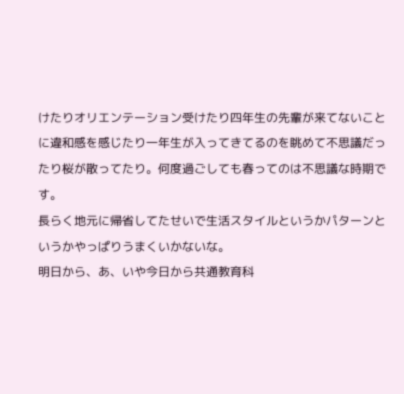けたりオリエンテーション受けたり四年生の先輩が来てないことに違和感を感じたり一年生が入ってきてるのを眺めて不思議だったり桜が散ってたり。何度過ごしても春ってのは不思議な時期です。
長らく地元に帰省してたせいで生活スタイルというかパターンというかやっぱりうまくいかないな。
明日から、あ、いや今日から共通教育科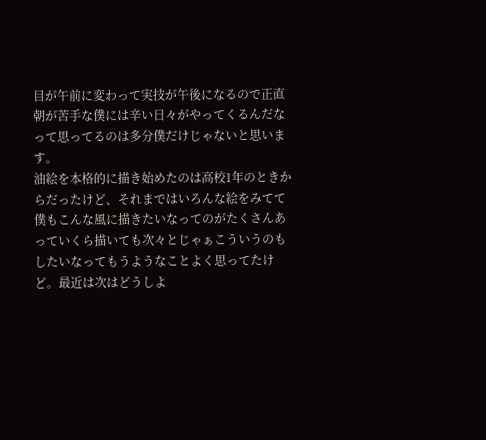目が午前に変わって実技が午後になるので正直朝が苦手な僕には辛い日々がやってくるんだなって思ってるのは多分僕だけじゃないと思います。
油絵を本格的に描き始めたのは高校1年のときからだったけど、それまではいろんな絵をみてて僕もこんな風に描きたいなってのがたくさんあっていくら描いても次々とじゃぁこういうのもしたいなってもうようなことよく思ってたけど。最近は次はどうしよ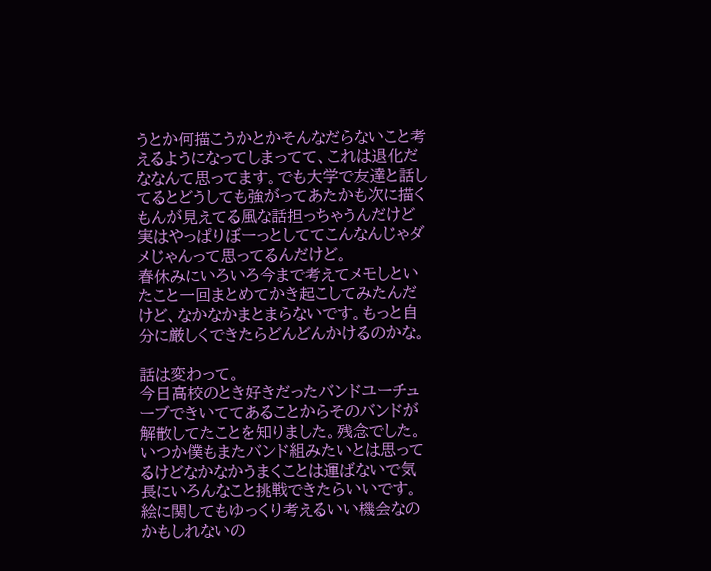うとか何描こうかとかそんなだらないこと考えるようになってしまってて、これは退化だななんて思ってます。でも大学で友達と話してるとどうしても強がってあたかも次に描くもんが見えてる風な話担っちゃうんだけど実はやっぱりぼーっとしててこんなんじゃダメじゃんって思ってるんだけど。
春休みにいろいろ今まで考えてメモしといたこと一回まとめてかき起こしてみたんだけど、なかなかまとまらないです。もっと自分に厳しくできたらどんどんかけるのかな。

話は変わって。
今日高校のとき好きだったバンドユーチューブできいててあることからそのバンドが解散してたことを知りました。残念でした。いつか僕もまたバンド組みたいとは思ってるけどなかなかうまくことは運ばないで気長にいろんなこと挑戦できたらいいです。絵に関してもゆっくり考えるいい機会なのかもしれないの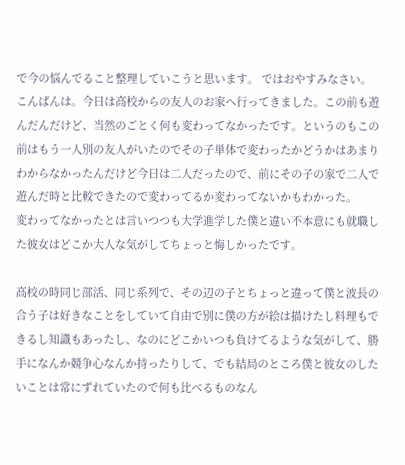で今の悩んでること整理していこうと思います。 ではおやすみなさい。
こんばんは。今日は高校からの友人のお家へ行ってきました。この前も遊んだんだけど、当然のごとく何も変わってなかったです。というのもこの前はもう一人別の友人がいたのでその子単体で変わったかどうかはあまりわからなかったんだけど今日は二人だったので、前にその子の家で二人で遊んだ時と比較できたので変わってるか変わってないかもわかった。
変わってなかったとは言いつつも大学進学した僕と違い不本意にも就職した彼女はどこか大人な気がしてちょっと悔しかったです。

高校の時同じ部活、同じ系列で、その辺の子とちょっと違って僕と波長の合う子は好きなことをしていて自由で別に僕の方が絵は描けたし料理もできるし知識もあったし、なのにどこかいつも負けてるような気がして、勝手になんか競争心なんか持ったりして、でも結局のところ僕と彼女のしたいことは常にずれていたので何も比べるものなん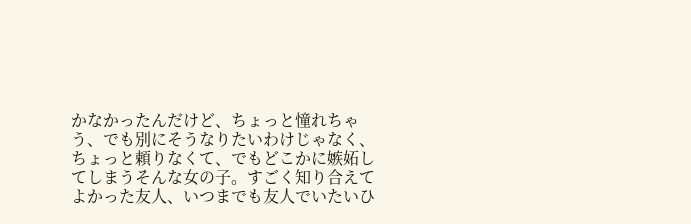かなかったんだけど、ちょっと憧れちゃう、でも別にそうなりたいわけじゃなく、ちょっと頼りなくて、でもどこかに嫉妬してしまうそんな女の子。すごく知り合えてよかった友人、いつまでも友人でいたいひ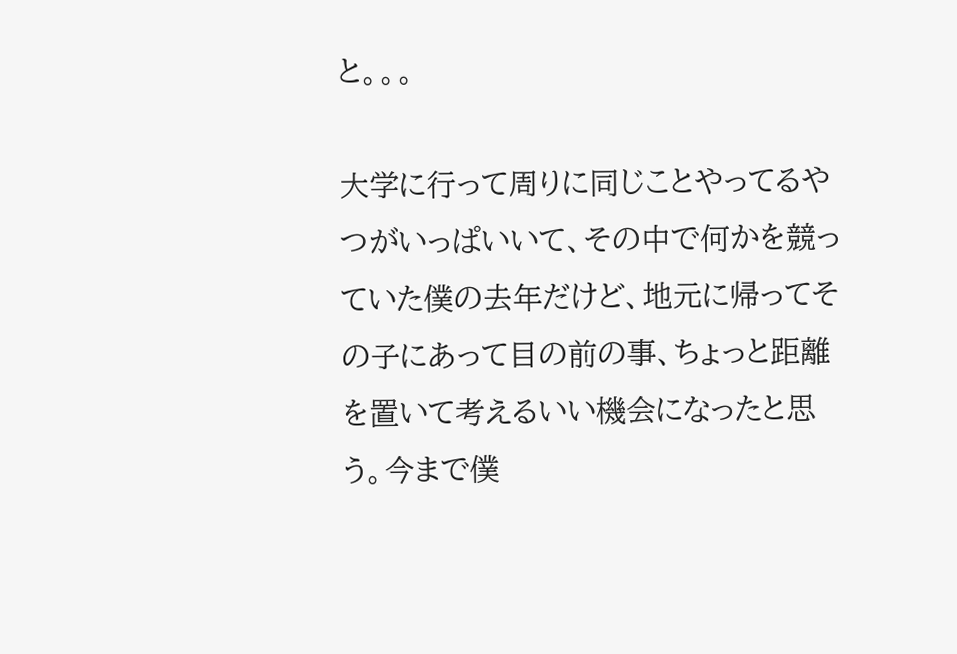と。。。

大学に行って周りに同じことやってるやつがいっぱいいて、その中で何かを競っていた僕の去年だけど、地元に帰ってその子にあって目の前の事、ちょっと距離を置いて考えるいい機会になったと思う。今まで僕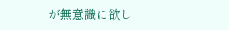が無意識に欲し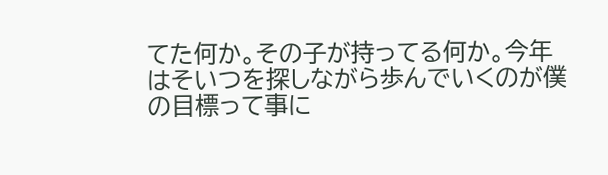てた何か。その子が持ってる何か。今年はそいつを探しながら歩んでいくのが僕の目標って事に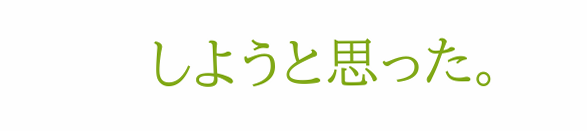しようと思った。